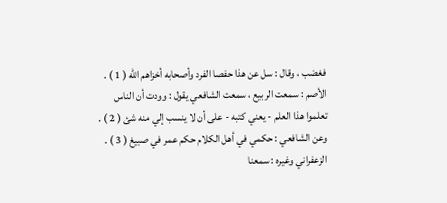فغضب ، وقال : سل عن هذا حفصا الفرد وأصحابه أخزاهم الله ( 1 ) .
الأصم : سمعت الربيع ، سمعت الشافعي يقول : وودت أن الناس
تعلموا هذا العلم - يعني كتبه - على أن لا ينسب إلي منه شئ ( 2 ) .
وعن الشافعي : حكمي في أهل الكلام حكم عمر في صبيغ ( 3 ) .
الزعفراني وغيره : سمعنا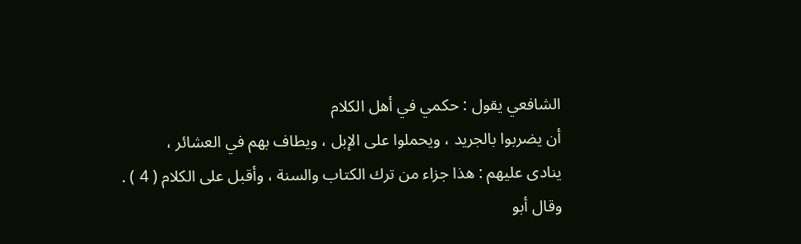الشافعي يقول : حكمي في أهل الكلام
أن يضربوا بالجريد ، ويحملوا على الإبل ، ويطاف بهم في العشائر ،
ينادى عليهم : هذا جزاء من ترك الكتاب والسنة ، وأقبل على الكلام ( 4 ) .
وقال أبو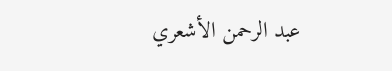عبد الرحمن الأشعري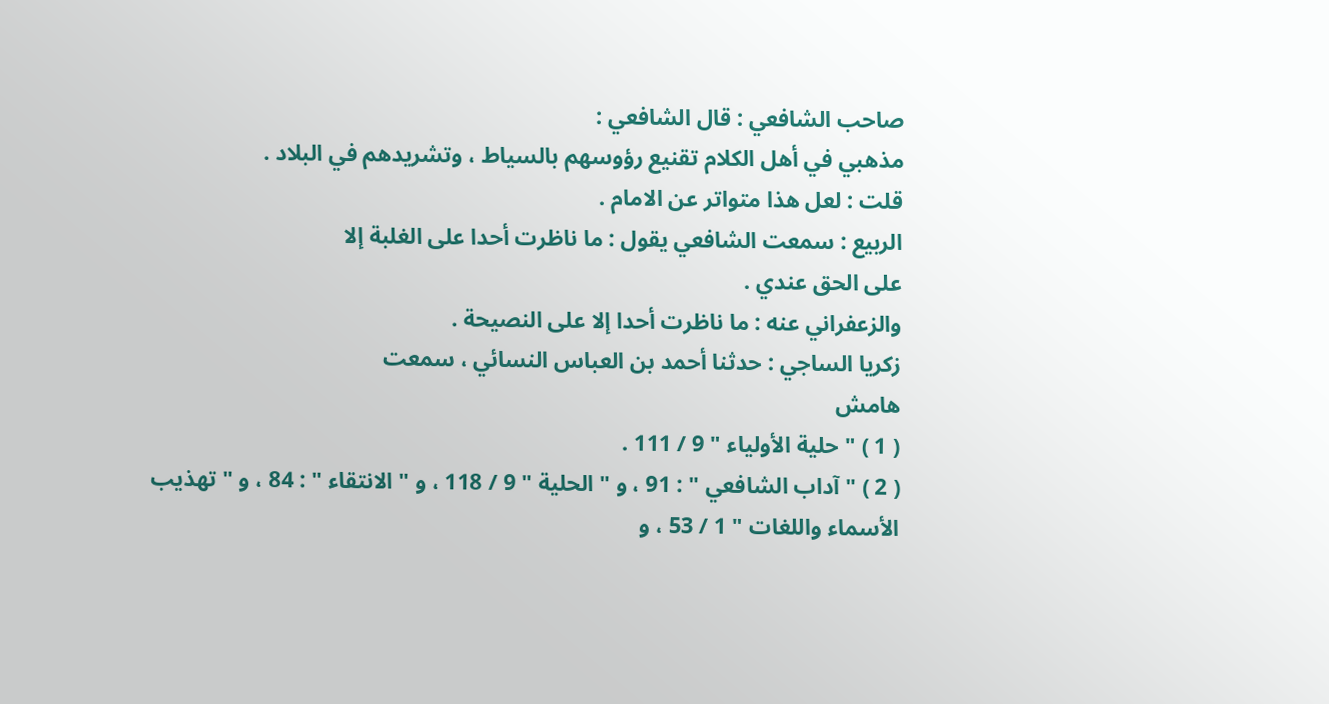صاحب الشافعي : قال الشافعي :
مذهبي في أهل الكلام تقنيع رؤوسهم بالسياط ، وتشريدهم في البلاد .
قلت : لعل هذا متواتر عن الامام .
الربيع : سمعت الشافعي يقول : ما ناظرت أحدا على الغلبة إلا
على الحق عندي .
والزعفراني عنه : ما ناظرت أحدا إلا على النصيحة .
زكريا الساجي : حدثنا أحمد بن العباس النسائي ، سمعت
هامش
( 1 ) " حلية الأولياء " 9 / 111 .
( 2 ) " آداب الشافعي " : 91 ، و " الحلية " 9 / 118 ، و " الانتقاء " : 84 ، و " تهذيب
الأسماء واللغات " 1 / 53 ، و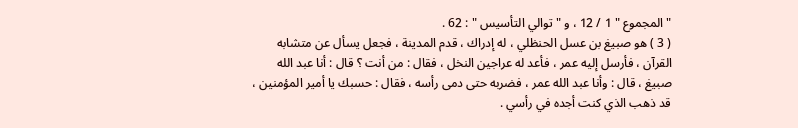" المجموع " 1 / 12 ، و " توالي التأسيس " : 62 .
( 3 ) هو صبيغ بن عسل الحنظلي ، له إدراك ، قدم المدينة ، فجعل يسأل عن متشابه
القرآن ، فأرسل إليه عمر ، فأعد له عراجين النخل ، فقال : من أنت ؟ قال : أنا عبد الله
صبيغ ، قال : وأنا عبد الله عمر ، فضربه حتى دمى رأسه ، فقال : حسبك يا أمير المؤمنين ،
قد ذهب الذي كنت أجده في رأسي .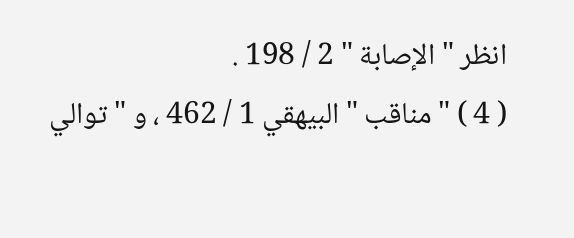انظر " الإصابة " 2 / 198 .
( 4 ) " مناقب " البيهقي 1 / 462 ، و " توالي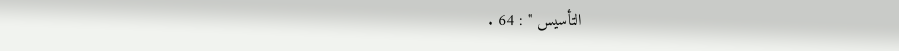التأسيس " : 64 .